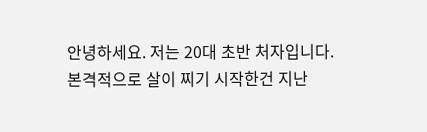안녕하세요. 저는 20대 초반 처자입니다.
본격적으로 살이 찌기 시작한건 지난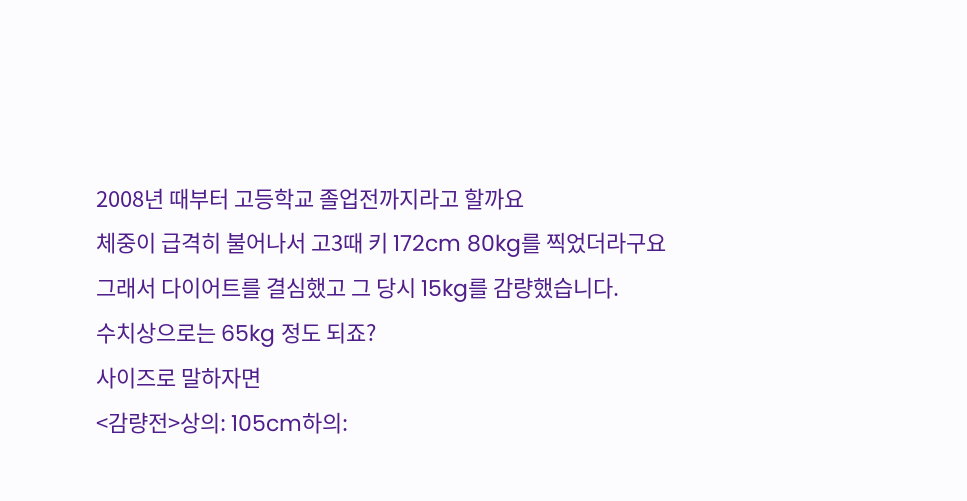2008년 때부터 고등학교 졸업전까지라고 할까요
체중이 급격히 불어나서 고3때 키 172cm 80kg를 찍었더라구요
그래서 다이어트를 결심했고 그 당시 15kg를 감량했습니다.
수치상으로는 65kg 정도 되죠?
사이즈로 말하자면
<감량전>상의: 105cm하의: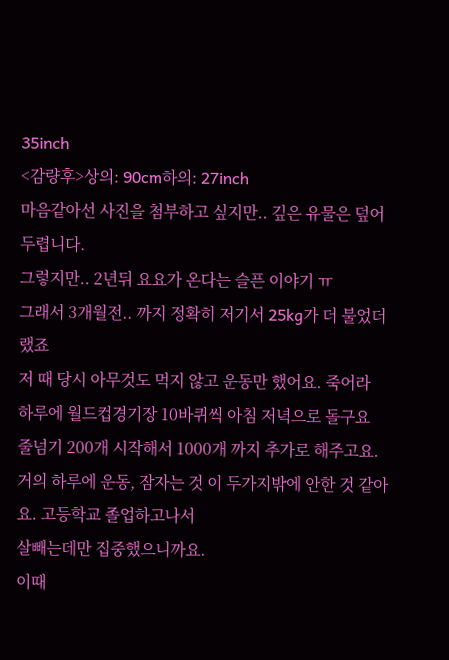35inch
<감량후>상의: 90cm하의: 27inch
마음같아선 사진을 첨부하고 싶지만.. 깊은 유물은 덮어두렵니다.
그렇지만.. 2년뒤 요요가 온다는 슬픈 이야기 ㅠ
그래서 3개월전.. 까지 정확히 저기서 25kg가 더 불었더랬죠
저 때 당시 아무것도 먹지 않고 운동만 했어요. 죽어라
하루에 월드컵경기장 10바퀴씩 아침 저녁으로 돌구요
줄넘기 200개 시작해서 1000개 까지 추가로 해주고요.
거의 하루에 운동, 잠자는 것 이 두가지밖에 안한 것 같아요. 고등학교 졸업하고나서
살빼는데만 집중했으니까요.
이때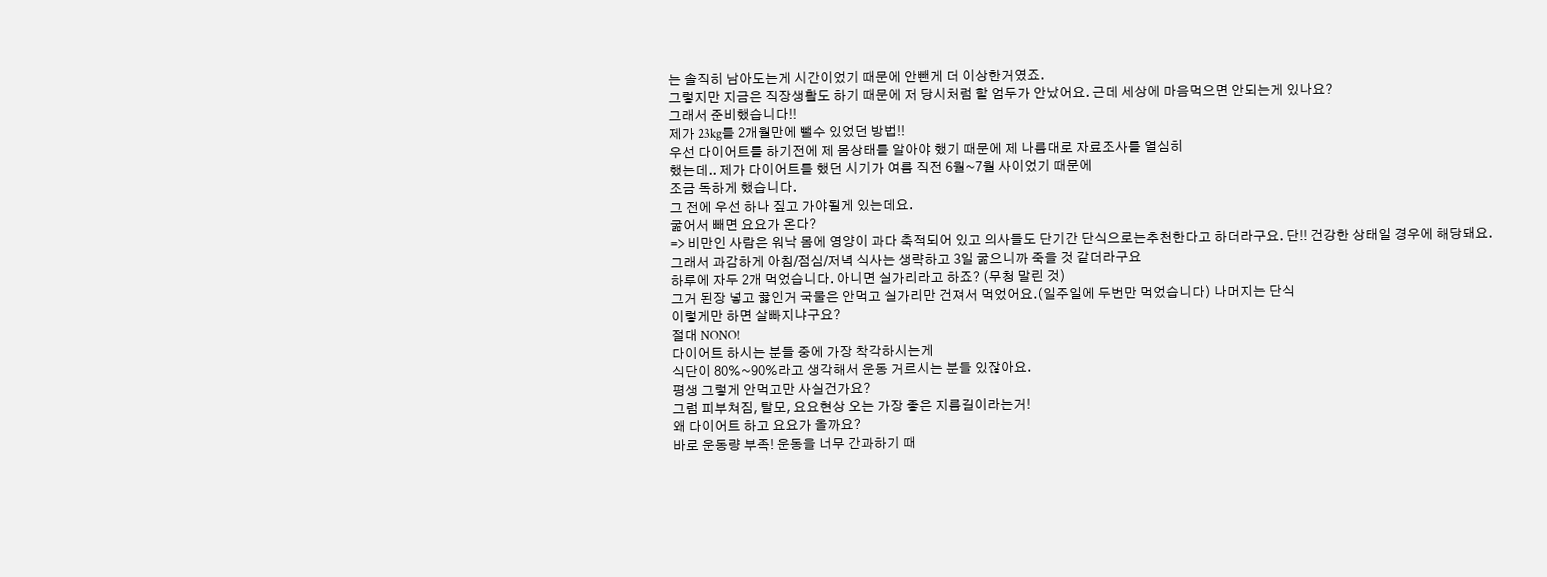는 솔직히 남아도는게 시간이었기 때문에 안뺀게 더 이상한거였죠.
그렇지만 지금은 직장생활도 하기 때문에 저 당시처럼 할 엄두가 안났어요. 근데 세상에 마음먹으면 안되는게 있나요?
그래서 준비했습니다!!
제가 23kg를 2개월만에 뺄수 있었던 방법!!
우선 다이어트를 하기전에 제 몸상태를 알아야 했기 때문에 제 나름대로 자료조사를 열심히
했는데.. 제가 다이어트를 했던 시기가 여름 직전 6월~7월 사이었기 때문에
조금 독하게 했습니다.
그 전에 우선 하나 짚고 가야될게 있는데요.
굶어서 빼면 요요가 온다?
=> 비만인 사람은 워낙 몸에 영양이 과다 축적되어 있고 의사들도 단기간 단식으로는추천한다고 하더라구요. 단!! 건강한 상태일 경우에 해당돼요.
그래서 과감하게 아침/점심/저녁 식사는 생략하고 3일 굶으니까 죽을 것 같더라구요
하루에 자두 2개 먹었습니다. 아니면 실가리라고 하죠? (무청 말린 것)
그거 된장 넣고 끓인거 국물은 안먹고 실가리만 건져서 먹었어요.(일주일에 두번만 먹었습니다) 나머지는 단식
이렇게만 하면 살빠지냐구요?
절대 NONO!
다이어트 하시는 분들 중에 가장 착각하시는게
식단이 80%~90%라고 생각해서 운동 거르시는 분들 있잖아요.
평생 그렇게 안먹고만 사실건가요?
그럼 피부쳐짐, 탈모, 요요현상 오는 가장 좋은 지름길이라는거!
왜 다이어트 하고 요요가 올까요?
바로 운동량 부족! 운동을 너무 간과하기 때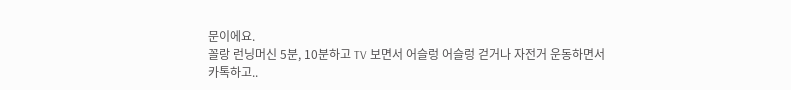문이에요.
꼴랑 런닝머신 5분, 10분하고 TV 보면서 어슬렁 어슬렁 걷거나 자전거 운동하면서
카톡하고..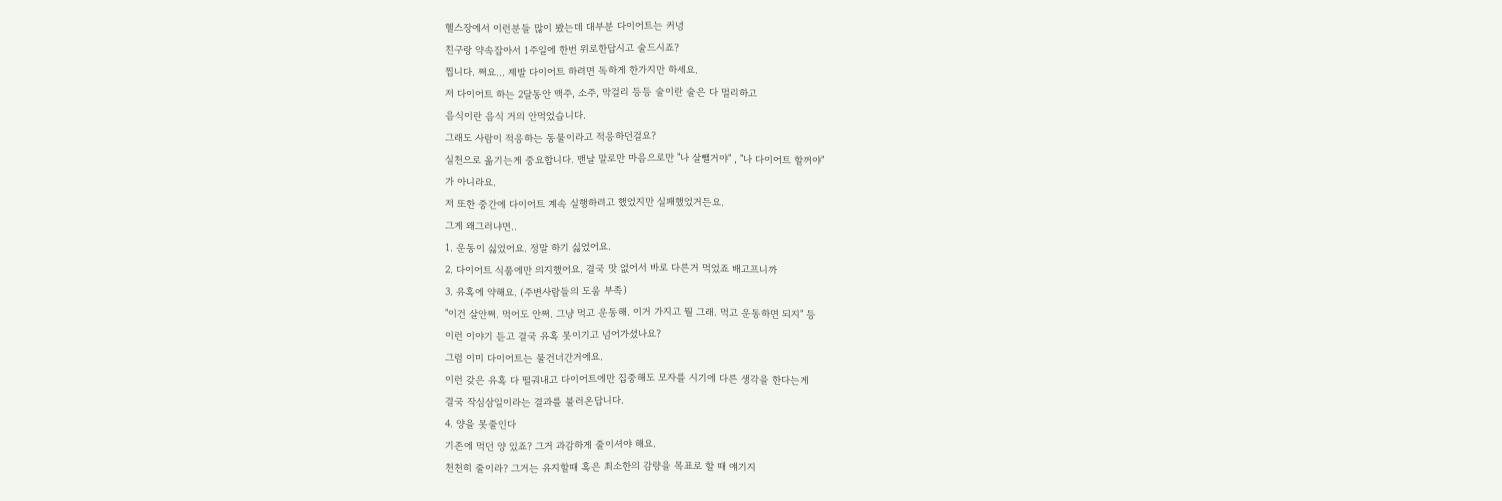헬스장에서 이런분들 많이 봤는데 대부분 다이어트는 커녕
친구랑 약속잡아서 1주일에 한번 위로한답시고 술드시죠?
찝니다. 쪄요... 제발 다이어트 하려면 독하게 한가지만 하세요.
저 다이어트 하는 2달동안 맥주, 소주, 막걸리 등등 술이란 술은 다 멀리하고
음식이란 음식 거의 안먹었습니다.
그래도 사람이 적응하는 동물이라고 적응하던걸요?
실천으로 옮기는게 중요합니다. 맨날 말로만 마음으로만 "나 살뺄거야" , "나 다이어트 할꺼야"
가 아니라요.
저 또한 중간에 다이어트 계속 실행하려고 했었지만 실패했었거든요.
그게 왜그러냐면..
1. 운동이 싫었어요. 정말 하기 싫었어요.
2. 다이어트 식품에만 의지했어요. 결국 맛 없어서 바로 다른거 먹었죠 배고프니까
3. 유혹에 약해요. (주변사람들의 도움 부족)
"이건 살안쪄. 먹어도 안쪄. 그냥 먹고 운동해. 이거 가지고 뭘 그래. 먹고 운동하면 되지" 등
이런 이야기 듣고 결국 유혹 못이기고 넘어가셨나요?
그럼 이미 다이어트는 물건너간거에요.
이런 갖은 유혹 다 떨궈내고 다이어트에만 집중해도 모자를 시기에 다른 생각을 한다는게
결국 작심삼일이라는 결과를 불러온답니다.
4. 양을 못줄인다
기존에 먹던 양 있죠? 그거 과감하게 줄이셔야 해요.
천천히 줄이라? 그거는 유지할때 혹은 최소한의 감량을 목표로 할 때 얘기지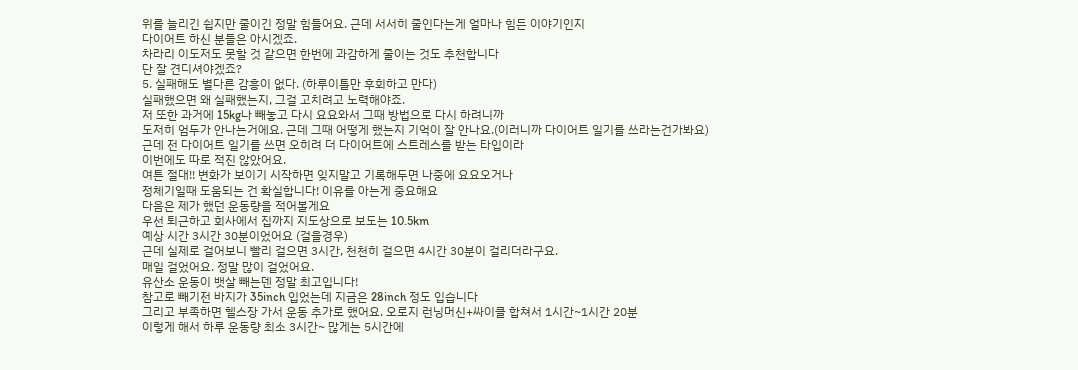위를 늘리긴 쉽지만 줄이긴 정말 힘들어요. 근데 서서히 줄인다는게 얼마나 힘든 이야기인지
다이어트 하신 분들은 아시겠죠.
차라리 이도저도 못할 것 같으면 한번에 과감하게 줄이는 것도 추천합니다
단 잘 견디셔야겠죠?
5. 실패해도 별다른 감흥이 없다. (하루이틀만 후회하고 만다)
실패했으면 왜 실패했는지, 그걸 고치려고 노력해야죠.
저 또한 과거에 15kg나 빼놓고 다시 요요와서 그때 방법으로 다시 하려니까
도저히 엄두가 안나는거에요. 근데 그때 어떻게 했는지 기억이 잘 안나요.(이러니까 다이어트 일기를 쓰라는건가봐요)
근데 전 다이어트 일기를 쓰면 오히려 더 다이어트에 스트레스를 받는 타입이라
이번에도 따로 적진 않았어요.
여튼 절대!! 변화가 보이기 시작하면 잊지말고 기록해두면 나중에 요요오거나
정체기일때 도움되는 건 확실합니다! 이유를 아는게 중요해요
다음은 제가 했던 운동량을 적어볼게요
우선 퇴근하고 회사에서 집까지 지도상으로 보도는 10.5km
예상 시간 3시간 30분이었어요 (걸을경우)
근데 실제로 걸어보니 빨리 걸으면 3시간, 천천히 걸으면 4시간 30분이 걸리더라구요.
매일 걸었어요. 정말 많이 걸었어요.
유산소 운동이 뱃살 빼는덴 정말 최고입니다!
참고로 빼기전 바지가 35inch 입었는데 지금은 28inch 정도 입습니다
그리고 부족하면 헬스장 가서 운동 추가로 했어요. 오로지 런닝머신+싸이클 합쳐서 1시간~1시간 20분
이렇게 해서 하루 운동량 최소 3시간~ 많게는 5시간에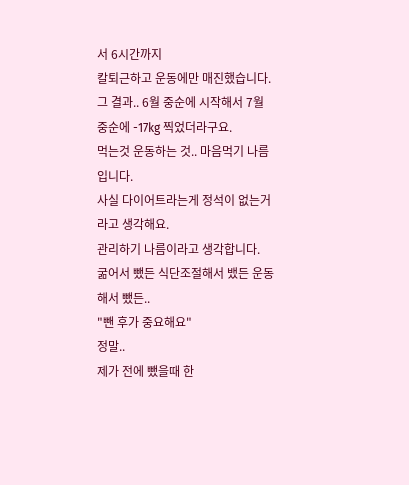서 6시간까지
칼퇴근하고 운동에만 매진했습니다.
그 결과.. 6월 중순에 시작해서 7월 중순에 -17kg 찍었더라구요.
먹는것 운동하는 것.. 마음먹기 나름입니다.
사실 다이어트라는게 정석이 없는거라고 생각해요.
관리하기 나름이라고 생각합니다.
굶어서 뺐든 식단조절해서 뱄든 운동해서 뺐든..
"뺀 후가 중요해요"
정말..
제가 전에 뺐을때 한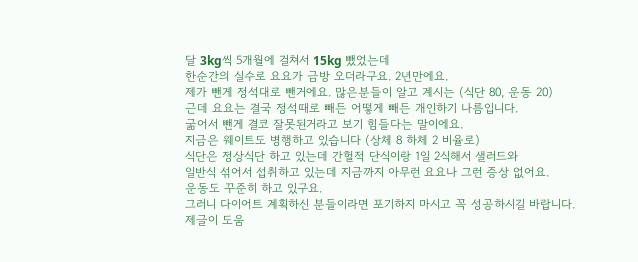달 3kg씩 5개월에 걸쳐서 15kg 뺐었는데
한순간의 실수로 요요가 금방 오더라구요. 2년만에요.
제가 뺀게 정석대로 뺀거에요. 많은분들이 알고 계시는 (식단 80, 운동 20)
근데 요요는 결국 정석때로 빼든 어떻게 빼든 개인하기 나름입니다.
굶어서 뺀게 결코 잘못된거라고 보기 힘들다는 말이에요.
지금은 웨이트도 병행하고 있습니다 (상체 8 하체 2 비율로)
식단은 정상식단 하고 있는데 간헐적 단식이랑 1일 2식해서 샐러드와
일반식 섞어서 섭취하고 있는데 지금까지 아무런 요요나 그런 증상 없어요.
운동도 꾸준히 하고 있구요.
그러니 다이어트 계획하신 분들이라면 포기하지 마시고 꼭 성공하시길 바랍니다.
제글이 도움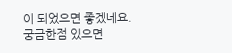이 되었으면 좋겠네요.
궁금한점 있으면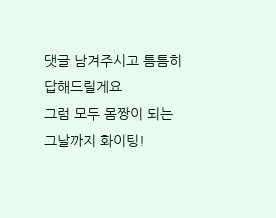댓글 남겨주시고 틈틈히 답해드릴게요
그럼 모두 몸짱이 되는 그날까지 화이팅!